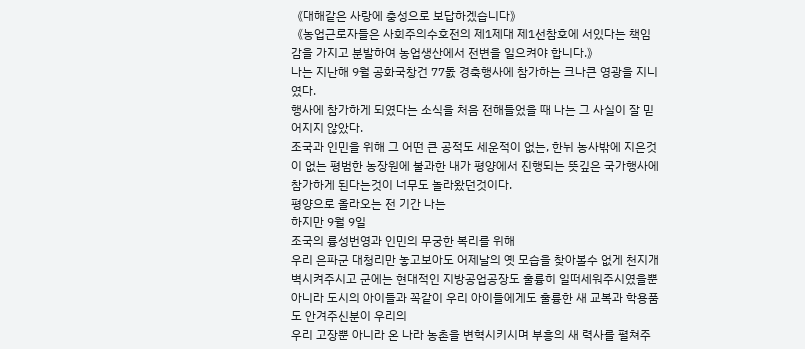《대해같은 사랑에 충성으로 보답하겠습니다》
《농업근로자들은 사회주의수호전의 제1제대 제1선참호에 서있다는 책임감을 가지고 분발하여 농업생산에서 전변을 일으켜야 합니다.》
나는 지난해 9월 공화국창건 77돐 경축행사에 참가하는 크나큰 영광을 지니였다.
행사에 참가하게 되였다는 소식을 처음 전해들었을 때 나는 그 사실이 잘 믿어지지 않았다.
조국과 인민을 위해 그 어떤 큰 공적도 세운적이 없는, 한뉘 농사밖에 지은것이 없는 평범한 농장원에 불과한 내가 평양에서 진행되는 뜻깊은 국가행사에 참가하게 된다는것이 너무도 놀라왔던것이다.
평양으로 올라오는 전 기간 나는
하지만 9월 9일
조국의 륭성번영과 인민의 무궁한 복리를 위해
우리 은파군 대청리만 놓고보아도 어제날의 옛 모습을 찾아볼수 없게 천지개벽시켜주시고 군에는 현대적인 지방공업공장도 훌륭히 일떠세워주시였을뿐 아니라 도시의 아이들과 꼭같이 우리 아이들에게도 훌륭한 새 교복과 학용품도 안겨주신분이 우리의
우리 고장뿐 아니라 온 나라 농촌을 변혁시키시며 부흥의 새 력사를 펼쳐주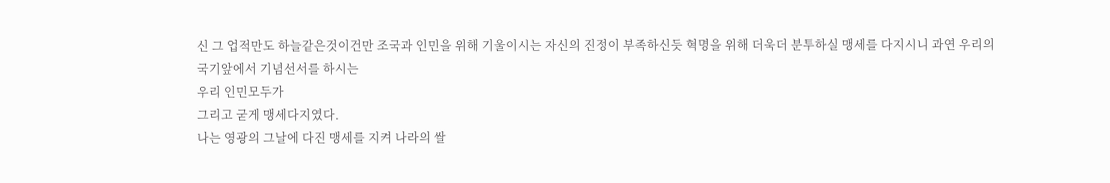신 그 업적만도 하늘같은것이건만 조국과 인민을 위해 기울이시는 자신의 진정이 부족하신듯 혁명을 위해 더욱더 분투하실 맹세를 다지시니 과연 우리의
국기앞에서 기념선서를 하시는
우리 인민모두가
그리고 굳게 맹세다지였다.
나는 영광의 그날에 다진 맹세를 지켜 나라의 쌀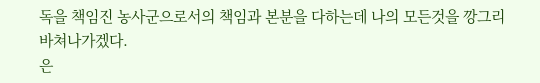독을 책임진 농사군으로서의 책임과 본분을 다하는데 나의 모든것을 깡그리 바쳐나가겠다.
은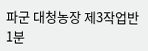파군 대청농장 제3작업반 1분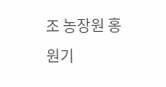조 농장원 홍원기